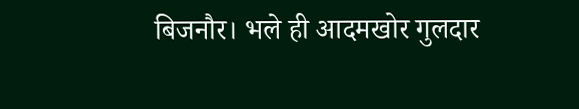बिजनौर। भले ही आदमखोर गुलदार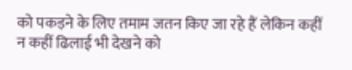को पकड़ने के लिए तमाम जतन किए जा रहे हैं लेकिन कहीं न कहीं ढिलाई भी देखने को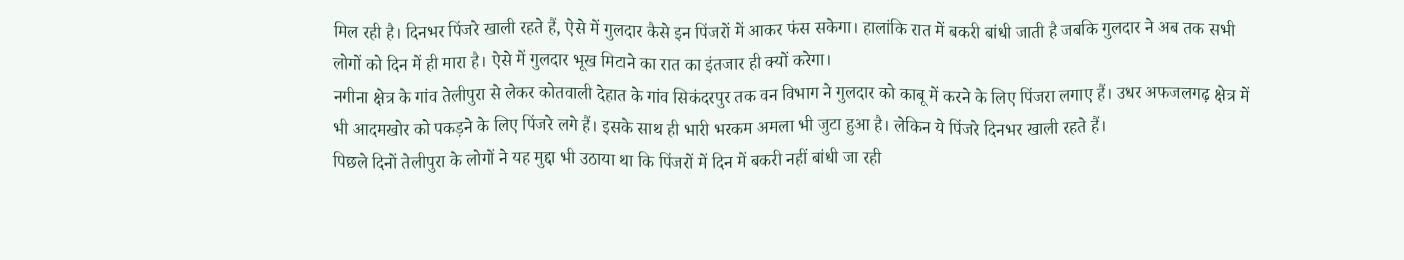मिल रही है। दिनभर पिंजरे खाली रहते हैं, ऐसे में गुलदार कैसे इन पिंजरों में आकर फंस सकेगा। हालांकि रात में बकरी बांधी जाती है जबकि गुलदार ने अब तक सभी लोगों को दिन में ही मारा है। ऐसे में गुलदार भूख मिटाने का रात का इंतजार ही क्यों करेगा।
नगीना क्षेत्र के गांव तेलीपुरा से लेकर कोतवाली देहात के गांव सिकंदरपुर तक वन विभाग ने गुलदार को काबू में करने के लिए पिंजरा लगाए हैं। उधर अफजलगढ़ क्षेत्र में भी आदमखोर को पकड़ने के लिए पिंजरे लगे हैं। इसके साथ ही भारी भरकम अमला भी जुटा हुआ है। लेकिन ये पिंजरे दिनभर खाली रहते हैं।
पिछले दिनों तेलीपुरा के लोगों ने यह मुद्दा भी उठाया था कि पिंजरों में दिन में बकरी नहीं बांधी जा रही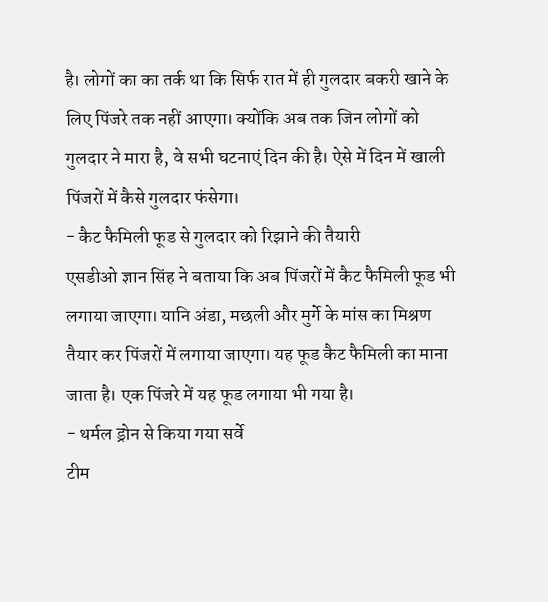है। लोगों का का तर्क था कि सिर्फ रात में ही गुलदार बकरी खाने के लिए पिंजरे तक नहीं आएगा। क्योंकि अब तक जिन लोगों को गुलदार ने मारा है, वे सभी घटनाएं दिन की है। ऐसे में दिन में खाली पिंजरों में कैसे गुलदार फंसेगा।
- कैट फैमिली फूड से गुलदार को रिझाने की तैयारी
एसडीओ ज्ञान सिंह ने बताया कि अब पिंजरों में कैट फैमिली फूड भी लगाया जाएगा। यानि अंडा, मछली और मुर्गे के मांस का मिश्रण तैयार कर पिंजरों में लगाया जाएगा। यह फूड कैट फैमिली का माना जाता है। एक पिंजरे में यह फूड लगाया भी गया है।
- थर्मल ड्रोन से किया गया सर्वे
टीम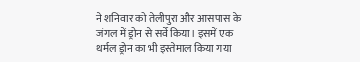ने शनिवार को तेलीपुरा और आसपास के जंगल में ड्रोन से सर्वे किया। इसमें एक थर्मल ड्रोन का भी इस्तेमाल किया गया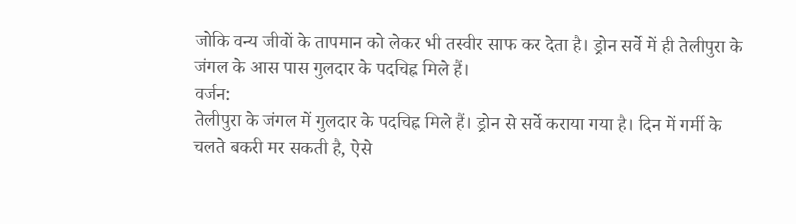जोकि वन्य जीवों के तापमान को लेकर भी तस्वीर साफ कर देता है। ड्रोन सर्वे में ही तेलीपुरा के जंगल के आस पास गुलदार के पदचिह्न मिले हैं।
वर्जन:
तेलीपुरा के जंगल में गुलदार के पदचिह्न मिले हैं। ड्रोन से सर्वे कराया गया है। दिन में गर्मी के चलते बकरी मर सकती है, ऐसे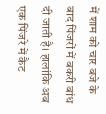में शाम को चार बजे के बाद पिंजरों में बकरी बांध दी जाती है। हालांकि अब एक पिंजरे में कैट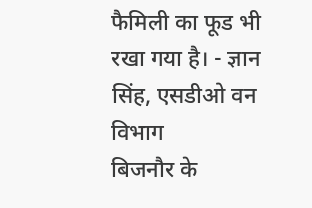फैमिली का फूड भी रखा गया है। - ज्ञान सिंह, एसडीओ वन विभाग
बिजनौर के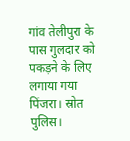गांव तेलीपुरा के पास गुलदार को पकड़ने के लिए लगाया गया पिंजरा। स्रोत पुलिस।